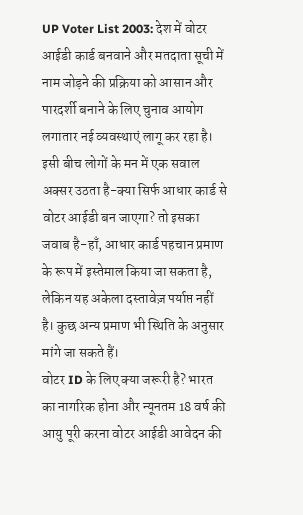UP Voter List 2003: देश में वोटर आईडी कार्ड बनवाने और मतदाता सूची में नाम जोड़ने की प्रक्रिया को आसान और पारदर्शी बनाने के लिए चुनाव आयोग लगातार नई व्यवस्थाएं लागू कर रहा है। इसी बीच लोगों के मन में एक सवाल अक्सर उठता है-क्या सिर्फ आधार कार्ड से वोटर आईडी बन जाएगा? तो इसका जवाब है-हाँ, आधार कार्ड पहचान प्रमाण के रूप में इस्तेमाल किया जा सकता है, लेकिन यह अकेला दस्तावेज़ पर्याप्त नहीं है। कुछ अन्य प्रमाण भी स्थिति के अनुसार मांगे जा सकते हैं।
वोटर ID के लिए क्या जरूरी है? भारत का नागरिक होना और न्यूनतम 18 वर्ष की आयु पूरी करना वोटर आईडी आवेदन की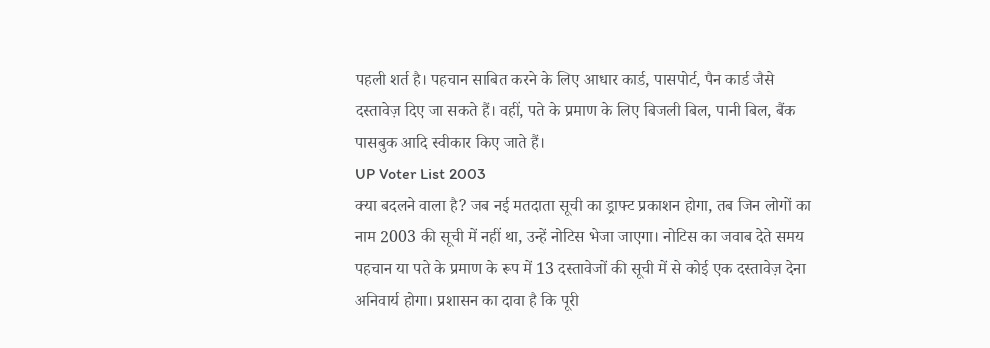पहली शर्त है। पहचान साबित करने के लिए आधार कार्ड, पासपोर्ट, पैन कार्ड जैसे दस्तावेज़ दिए जा सकते हैं। वहीं, पते के प्रमाण के लिए बिजली बिल, पानी बिल, बैंक पासबुक आदि स्वीकार किए जाते हैं।
UP Voter List 2003
क्या बदलने वाला है? जब नई मतदाता सूची का ड्राफ्ट प्रकाशन होगा, तब जिन लोगों का नाम 2003 की सूची में नहीं था, उन्हें नोटिस भेजा जाएगा। नोटिस का जवाब देते समय पहचान या पते के प्रमाण के रूप में 13 दस्तावेजों की सूची में से कोई एक दस्तावेज़ देना अनिवार्य होगा। प्रशासन का दावा है कि पूरी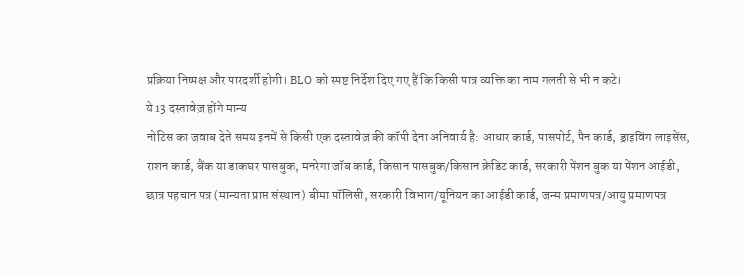प्रक्रिया निष्पक्ष और पारदर्शी होगी। BLO को स्पष्ट निर्देश दिए गए हैं कि किसी पात्र व्यक्ति का नाम गलती से भी न कटे।
ये 13 दस्तावेज़ होंगे मान्य
नोटिस का जवाब देते समय इनमें से किसी एक दस्तावेज़ की कॉपी देना अनिवार्य है: आधार कार्ड, पासपोर्ट, पैन कार्ड, ड्राइविंग लाइसेंस, राशन कार्ड, बैंक या डाकघर पासबुक, मनरेगा जॉब कार्ड, किसान पासबुक/किसान क्रेडिट कार्ड, सरकारी पेंशन बुक या पेंशन आईडी, छात्र पहचान पत्र (मान्यता प्राप्त संस्थान) बीमा पॉलिसी, सरकारी विभाग/यूनियन का आईडी कार्ड, जन्म प्रमाणपत्र/आयु प्रमाणपत्र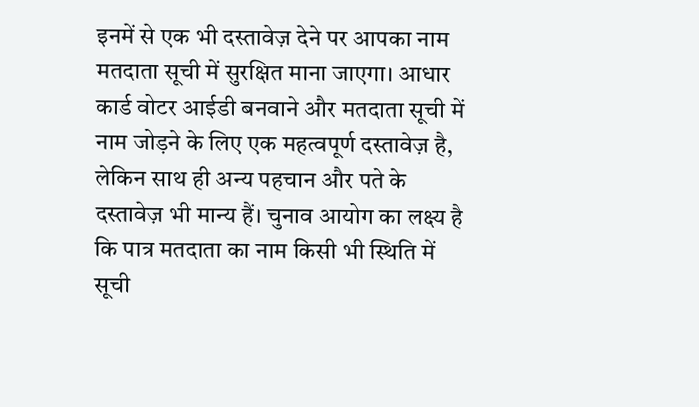इनमें से एक भी दस्तावेज़ देने पर आपका नाम मतदाता सूची में सुरक्षित माना जाएगा। आधार कार्ड वोटर आईडी बनवाने और मतदाता सूची में नाम जोड़ने के लिए एक महत्वपूर्ण दस्तावेज़ है, लेकिन साथ ही अन्य पहचान और पते के दस्तावेज़ भी मान्य हैं। चुनाव आयोग का लक्ष्य है कि पात्र मतदाता का नाम किसी भी स्थिति में सूची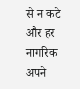से न कटे और हर नागरिक अपने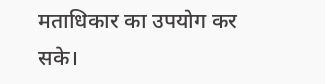मताधिकार का उपयोग कर सके।